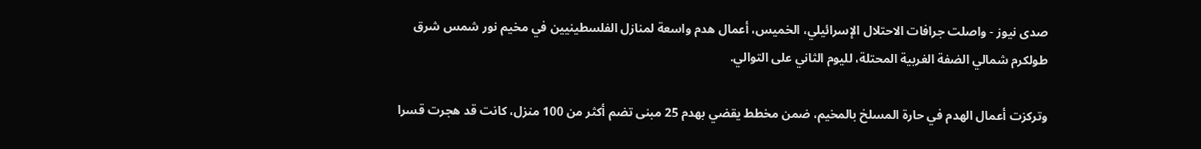صدى نيوز - واصلت جرافات الاحتلال الإسرائيلي، الخميس، أعمال هدم واسعة لمنازل الفلسطينيين في مخيم نور شمس شرق طولكرم شمالي الضفة الغربية المحتلة، لليوم الثاني على التوالي.

وتركزت أعمال الهدم في حارة المسلخ بالمخيم، ضمن مخطط يقضي بهدم 25 مبنى تضم أكثر من 100 منزل، كانت قد هجرت قسرا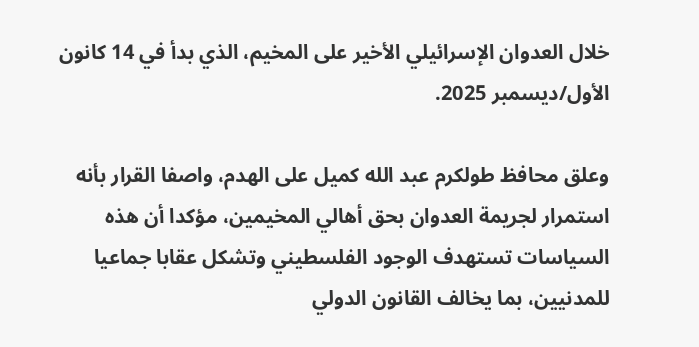خلال العدوان الإسرائيلي الأخير على المخيم، الذي بدأ في 14 كانون الأول/ديسمبر 2025.

وعلق محافظ طولكرم عبد الله كميل على الهدم، واصفا القرار بأنه استمرار لجريمة العدوان بحق أهالي المخيمين، مؤكدا أن هذه السياسات تستهدف الوجود الفلسطيني وتشكل عقابا جماعيا للمدنيين، بما يخالف القانون الدولي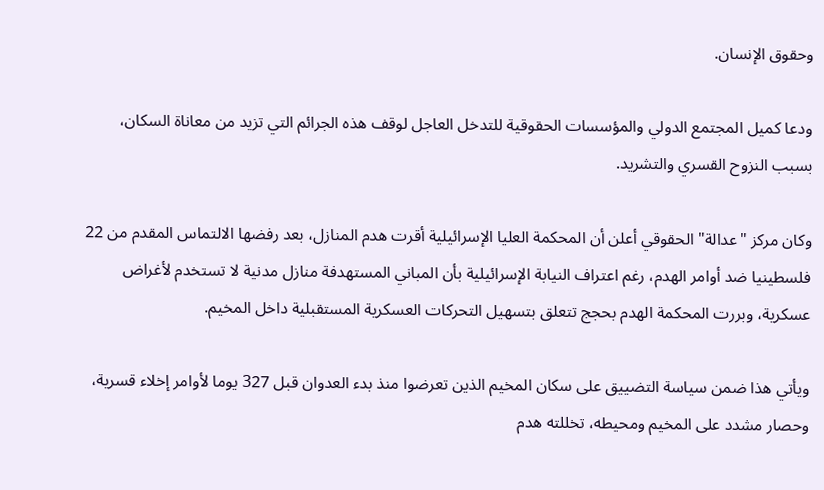وحقوق الإنسان.

ودعا كميل المجتمع الدولي والمؤسسات الحقوقية للتدخل العاجل لوقف هذه الجرائم التي تزيد من معاناة السكان، بسبب النزوح القسري والتشريد.

وكان مركز "عدالة" الحقوقي أعلن أن المحكمة العليا الإسرائيلية أقرت هدم المنازل، بعد رفضها الالتماس المقدم من 22 فلسطينيا ضد أوامر الهدم، رغم اعتراف النيابة الإسرائيلية بأن المباني المستهدفة منازل مدنية لا تستخدم لأغراض عسكرية، وبررت المحكمة الهدم بحجج تتعلق بتسهيل التحركات العسكرية المستقبلية داخل المخيم.

ويأتي هذا ضمن سياسة التضييق على سكان المخيم الذين تعرضوا منذ بدء العدوان قبل 327 يوما لأوامر إخلاء قسرية، وحصار مشدد على المخيم ومحيطه، تخللته هدم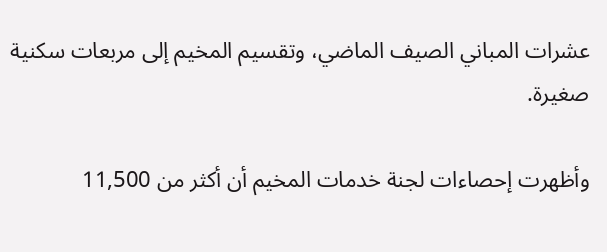عشرات المباني الصيف الماضي، وتقسيم المخيم إلى مربعات سكنية صغيرة.

وأظهرت إحصاءات لجنة خدمات المخيم أن أكثر من 11,500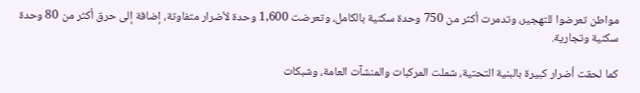مواطن تعرضوا للتهجير، وتدمرت أكثر من 750 وحدة سكنية بالكامل، وتعرضت 1,600 وحدة لأضرار متفاوتة، إضافة إلى حرق أكثر من 80 وحدة سكنية وتجارية.

كما لحقت أضرار كبيرة بالبنية التحتية، شملت المركبات والمنشآت العامة، وشبكات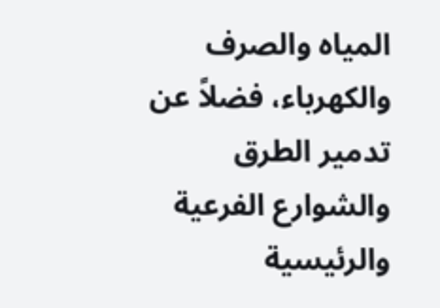المياه والصرف والكهرباء، فضلاً عن تدمير الطرق والشوارع الفرعية والرئيسية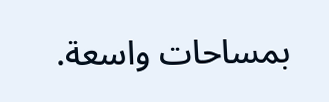بمساحات واسعة.